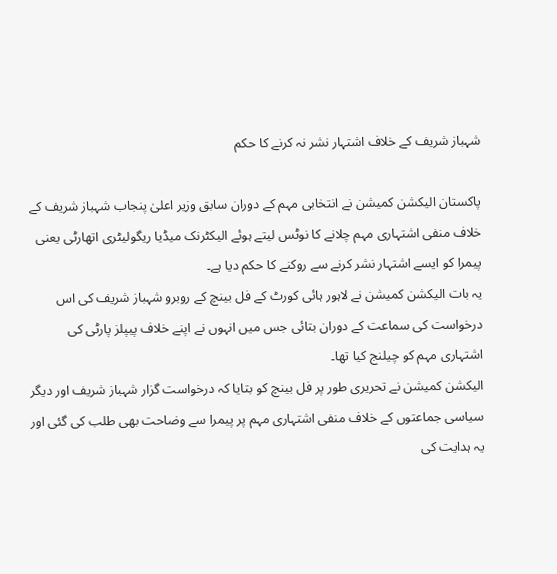شہباز شریف کے خلاف اشتہار نشر نہ کرنے کا حکم

پاکستان الیکشن کمیشن نے انتخابی مہم کے دوران سابق وزیر اعلیٰ پنجاب شہباز شریف کے خلاف منفی اشتہاری مہم چلانے کا نوٹس لیتے ہوئے الیکٹرنک میڈیا ریگولیٹری اتھارٹی یعنی پیمرا کو ایسے اشتہار نشر کرنے سے روکنے کا حکم دیا ہے۔
یہ بات الیکشن کمیشن نے لاہور ہائی کورٹ کے فل بینچ کے روبرو شہباز شریف کی اس درخواست کی سماعت کے دوران بتائی جس میں انہوں نے اپنے خلاف پیپلز پارٹی کی اشتہاری مہم کو چیلنج کیا تھا۔
الیکشن کمیشن نے تحریری طور پر فل بینچ کو بتایا کہ درخواست گزار شہباز شریف اور دیگر سیاسی جماعتوں کے خلاف منفی اشتہاری مہم پر پیمرا سے وضاحت بھی طلب کی گئی اور یہ ہدایت کی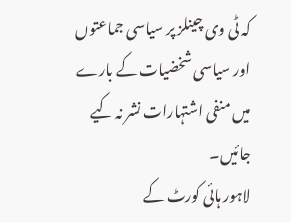کہ ٹی وی چینلز پر سیاسی جماعتوں اور سیاسی شخضیات کے بارے میں منفی اشتہارات نشر نہ کیے جائیں۔
لاہور ہائی کورٹ کے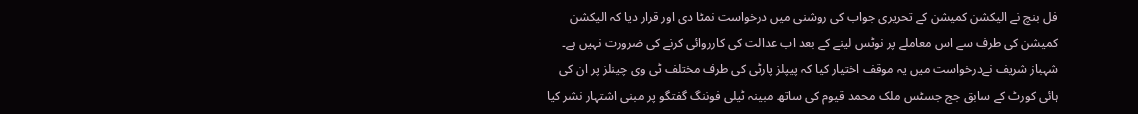فل بنچ نے الیکشن کمیشن کے تحریری جواب کی روشنی میں درخواست نمٹا دی اور قرار دیا کہ الیکشن کمیشن کی طرف سے اس معاملے پر نوٹس لینے کے بعد اب عدالت کی کارروائی کرنے کی ضرورت نہیں ہے۔
شہباز شریف نےدرخواست میں یہ موقف اختیار کیا کہ پیپلز پارٹی کی طرف مختلف ٹی وی چینلز پر ان کی ہائی کورٹ کے سابق جج جسٹس ملک محمد قیوم کی ساتھ مبینہ ٹیلی فوننگ گفتگو پر مبنی اشتہار نشر کیا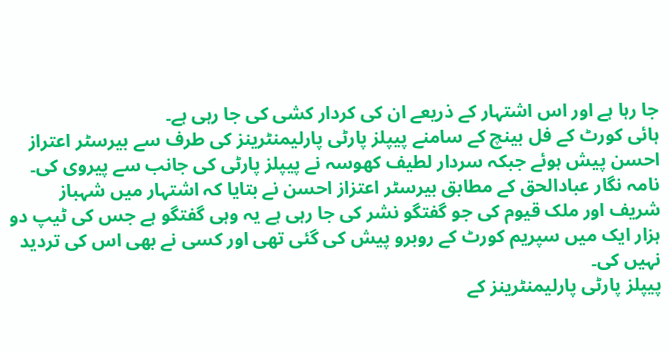جا رہا ہے اور اس اشتہار کے ذریعے ان کی کردار کشی کی جا رہی ہے۔
ہائی کورٹ کے فل بینچ کے سامنے پیپلز پارٹی پارلیمنٹرینز کی طرف سے بیرسٹر اعتراز احسن پیش ہوئے جبکہ سردار لطیف کھوسہ نے پیپلز پارٹی کی جانب سے پیروی کی۔
نامہ نگار عبادالحق کے مطابق بیرسٹر اعتزاز احسن نے بتایا کہ اشتہار میں شہباز شریف اور ملک قیوم کی جو گفتگو نشر کی جا رہی ہے یہ وہی گفتگو ہے جس کی ٹیپ دو ہزار ایک میں سپریم کورٹ کے روبرو پیش کی گئی تھی اور کسی نے بھی اس کی تردید نہیں کی۔
پیپلز پارٹی پارلیمنٹرینز کے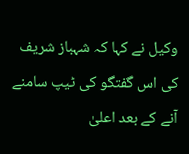وکیل نے کہا کہ شہباز شریف کی اس گفتگو کی ٹیپ سامنے آنے کے بعد اعلیٰ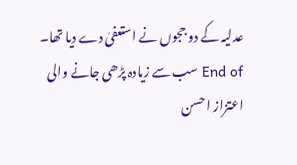عدلیہ کے دو ججوں نے استعفیٰ دے دیا تھا۔
End of سب سے زیادہ پڑھی جانے والی
اعتزاز احسن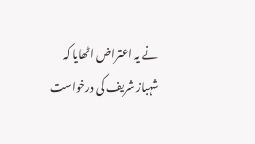نے یہ اعتراض اٹھایا کہ شہباز شریف کی درخواست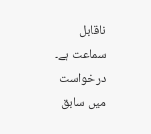ناقابل سماعت ہے۔
درخواست میں سابق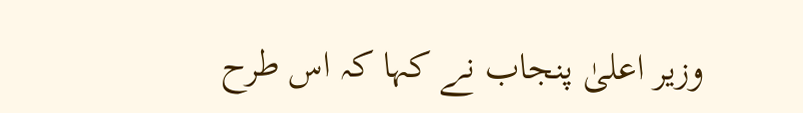وزیر اعلیٰ پنجاب نے کہا کہ اس طرح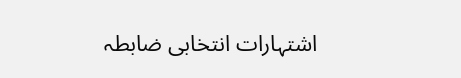اشتہارات انتخابی ضابطہ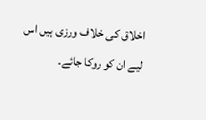اخلاق کی خلاف ورزی ہیں اس لیے ان کو روکا جائے۔